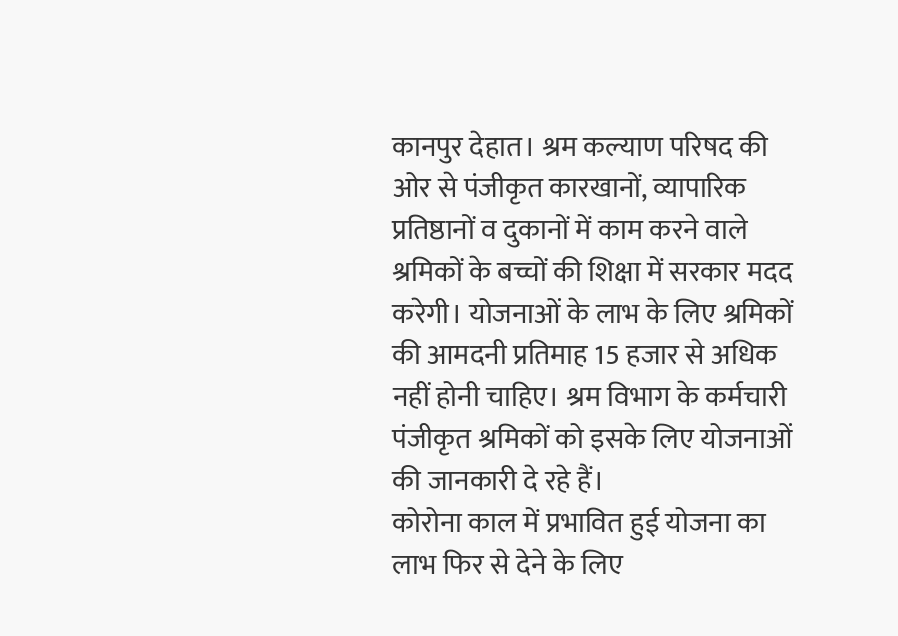कानपुर देहात। श्रम कल्याण परिषद की ओर से पंजीकृत कारखानों, व्यापारिक प्रतिष्ठानों व दुकानों में काम करने वाले श्रमिकों के बच्चों की शिक्षा में सरकार मदद करेगी। योजनाओं के लाभ के लिए श्रमिकों की आमदनी प्रतिमाह 15 हजार से अधिक नहीं होनी चाहिए। श्रम विभाग के कर्मचारी पंजीकृत श्रमिकों को इसके लिए योजनाओं की जानकारी दे रहे हैं।
कोरोना काल में प्रभावित हुई योजना का लाभ फिर से देने के लिए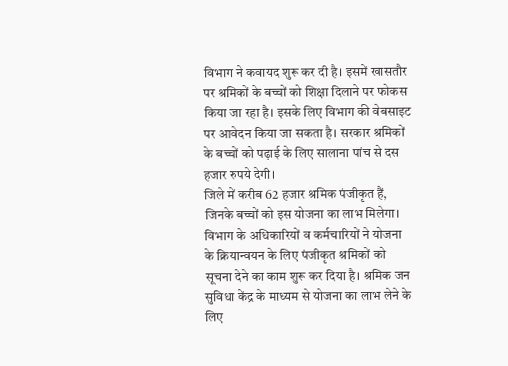विभाग ने कवायद शुरू कर दी है। इसमें खासतौर पर श्रमिकों के बच्चों को शिक्षा दिलाने पर फोकस किया जा रहा है। इसके लिए विभाग की वेबसाइट पर आवेदन किया जा सकता है। सरकार श्रमिकों के बच्चों को पढ़ाई के लिए सालाना पांच से दस हजार रुपये देगी।
जिले में करीब 62 हजार श्रमिक पंजीकृत हैं, जिनके बच्चों को इस योजना का लाभ मिलेगा। विभाग के अधिकारियों व कर्मचारियों ने योजना के क्रियान्वयन के लिए पंजीकृत श्रमिकों को सूचना देने का काम शुरू कर दिया है। श्रमिक जन सुविधा केंद्र के माध्यम से योजना का लाभ लेने के लिए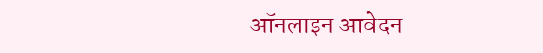ऑनलाइन आवेदन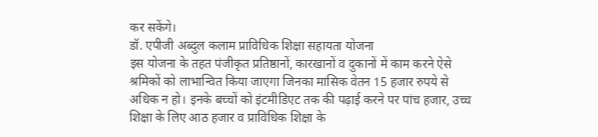कर सकेंगे।
डॉ. एपीजी अब्दुल कलाम प्राविधिक शिक्षा सहायता योजना
इस योजना के तहत पंजीकृत प्रतिष्ठानों, कारखानों व दुकानों में काम करने ऐसे श्रमिकों को लाभान्वित किया जाएगा जिनका मासिक वेतन 15 हजार रुपये से अधिक न हो। इनके बच्चों को इंटमीडिएट तक की पढ़ाई करने पर पांच हजार, उच्च शिक्षा के लिए आठ हजार व प्राविधिक शिक्षा के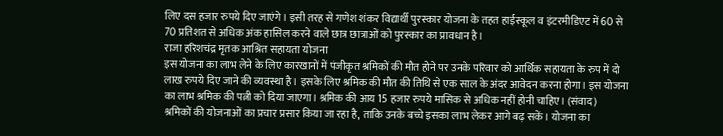लिए दस हजार रुपये दिए जाएंगे। इसी तरह से गणेश शंकर विद्यार्थी पुरस्कार योजना के तहत हाईस्कूल व इंटरमीडिएट में 60 से 70 प्रतिशत से अधिक अंक हासिल करने वाले छात्र छात्राओं को पुरस्कार का प्रावधान है।
राजा हरिशचंद्र मृतक आश्रित सहायता योजना
इस योजना का लाभ लेने के लिए कारखानों में पंजीकृत श्रमिकों की मौत होने पर उनके परिवार को आर्थिक सहायता के रुप में दो लाख रुपये दिए जाने की व्यवस्था है। इसके लिए श्रमिक की मौत की तिथि से एक साल के अंदर आवेदन करना होगा। इस योजना का लाभ श्रमिक की पत्नी को दिया जाएगा। श्रमिक की आय 15 हजार रुपये मासिक से अधिक नहीं होनी चाहिए। (संवाद)
श्रमिकों की योजनाओं का प्रचार प्रसार किया जा रहा है, ताकि उनके बच्चे इसका लाभ लेकर आगे बढ़ सकें। योजना का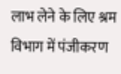लाभ लेने के लिए श्रम विभाग में पंजीकरण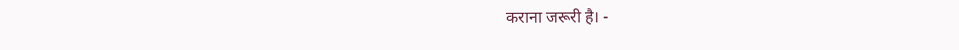कराना जरूरी है। -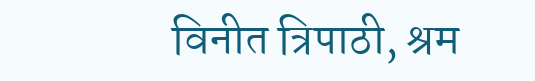विनीत त्रिपाठी, श्रम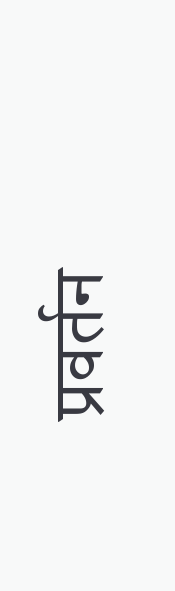प्रवर्तन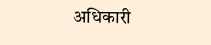अधिकारी